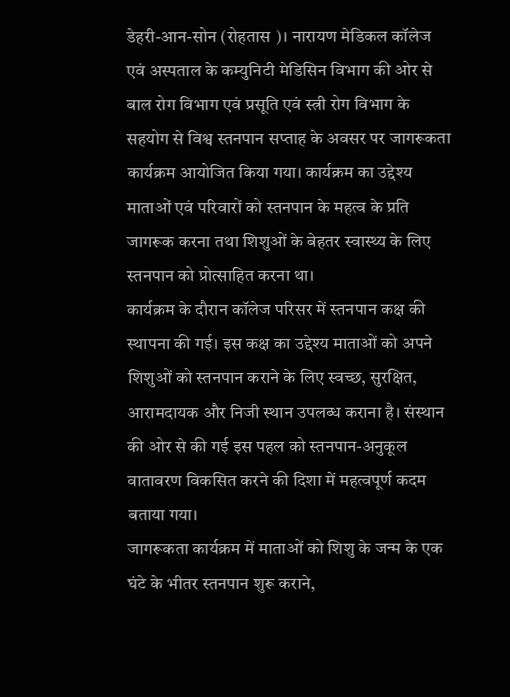डेहरी-आन-सोन (रोहतास )। नारायण मेडिकल कॉलेज एवं अस्पताल के कम्युनिटी मेडिसिन विभाग की ओर से बाल रोग विभाग एवं प्रसूति एवं स्त्री रोग विभाग के सहयोग से विश्व स्तनपान सप्ताह के अवसर पर जागरूकता कार्यक्रम आयोजित किया गया। कार्यक्रम का उद्देश्य माताओं एवं परिवारों को स्तनपान के महत्व के प्रति जागरूक करना तथा शिशुओं के बेहतर स्वास्थ्य के लिए स्तनपान को प्रोत्साहित करना था।
कार्यक्रम के दौरान कॉलेज परिसर में स्तनपान कक्ष की स्थापना की गई। इस कक्ष का उद्देश्य माताओं को अपने शिशुओं को स्तनपान कराने के लिए स्वच्छ, सुरक्षित, आरामदायक और निजी स्थान उपलब्ध कराना है। संस्थान की ओर से की गई इस पहल को स्तनपान-अनुकूल वातावरण विकसित करने की दिशा में महत्वपूर्ण कदम बताया गया।
जागरूकता कार्यक्रम में माताओं को शिशु के जन्म के एक घंटे के भीतर स्तनपान शुरू कराने,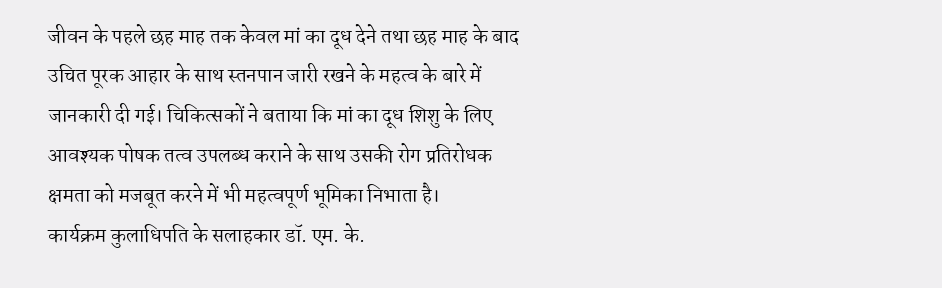जीवन के पहले छह माह तक केवल मां का दूध देने तथा छह माह के बाद उचित पूरक आहार के साथ स्तनपान जारी रखने के महत्व के बारे में जानकारी दी गई। चिकित्सकों ने बताया कि मां का दूध शिशु के लिए आवश्यक पोषक तत्व उपलब्ध कराने के साथ उसकी रोग प्रतिरोधक क्षमता को मजबूत करने में भी महत्वपूर्ण भूमिका निभाता है।
कार्यक्रम कुलाधिपति के सलाहकार डॉ. एम. के.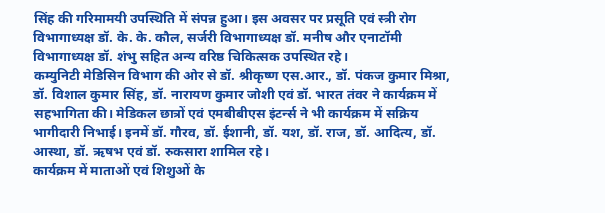सिंह की गरिमामयी उपस्थिति में संपन्न हुआ। इस अवसर पर प्रसूति एवं स्त्री रोग विभागाध्यक्ष डॉ. के. के. कौल, सर्जरी विभागाध्यक्ष डॉ. मनीष और एनाटॉमी विभागाध्यक्ष डॉ. शंभु सहित अन्य वरिष्ठ चिकित्सक उपस्थित रहे।
कम्युनिटी मेडिसिन विभाग की ओर से डॉ. श्रीकृष्ण एस.आर., डॉ. पंकज कुमार मिश्रा, डॉ. विशाल कुमार सिंह, डॉ. नारायण कुमार जोशी एवं डॉ. भारत तंवर ने कार्यक्रम में सहभागिता की। मेडिकल छात्रों एवं एमबीबीएस इंटर्न्स ने भी कार्यक्रम में सक्रिय भागीदारी निभाई। इनमें डॉ. गौरव, डॉ. ईशानी, डॉ. यश, डॉ. राज, डॉ. आदित्य, डॉ. आस्था, डॉ. ऋषभ एवं डॉ. रुकसारा शामिल रहे।
कार्यक्रम में माताओं एवं शिशुओं के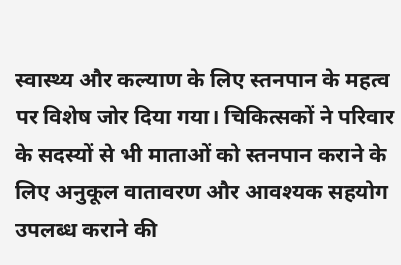स्वास्थ्य और कल्याण के लिए स्तनपान के महत्व पर विशेष जोर दिया गया। चिकित्सकों ने परिवार के सदस्यों से भी माताओं को स्तनपान कराने के लिए अनुकूल वातावरण और आवश्यक सहयोग उपलब्ध कराने की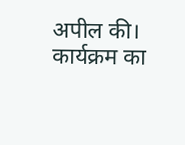अपील की।
कार्यक्रम का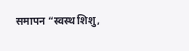समापन “स्वस्थ शिशु,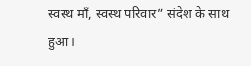स्वस्थ माँ, स्वस्थ परिवार” संदेश के साथ हुआ।